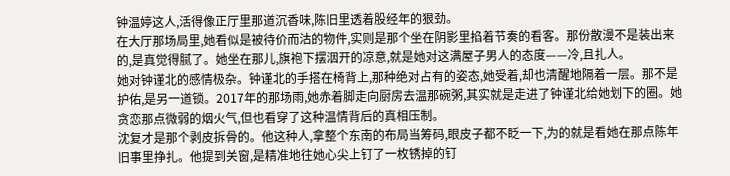钟温婷这人,活得像正厅里那道沉香味,陈旧里透着股经年的狠劲。
在大厅那场局里,她看似是被待价而沽的物件,实则是那个坐在阴影里掐着节奏的看客。那份散漫不是装出来的,是真觉得腻了。她坐在那儿,旗袍下摆洇开的凉意,就是她对这满屋子男人的态度——冷,且扎人。
她对钟谨北的感情极杂。钟谨北的手搭在椅背上,那种绝对占有的姿态,她受着,却也清醒地隔着一层。那不是护佑,是另一道锁。2017年的那场雨,她赤着脚走向厨房去温那碗粥,其实就是走进了钟谨北给她划下的圈。她贪恋那点微弱的烟火气,但也看穿了这种温情背后的真相压制。
沈复才是那个剥皮拆骨的。他这种人,拿整个东南的布局当筹码,眼皮子都不眨一下,为的就是看她在那点陈年旧事里挣扎。他提到关窗,是精准地往她心尖上钉了一枚锈掉的钉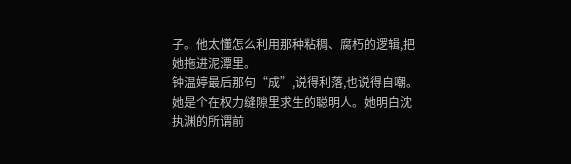子。他太懂怎么利用那种粘稠、腐朽的逻辑,把她拖进泥潭里。
钟温婷最后那句“成”,说得利落,也说得自嘲。
她是个在权力缝隙里求生的聪明人。她明白沈执渊的所谓前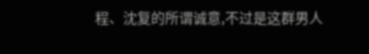程、沈复的所谓诚意,不过是这群男人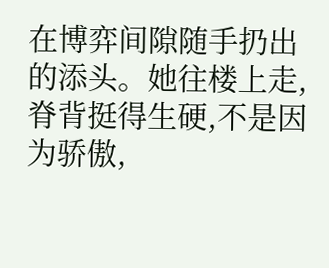在博弈间隙随手扔出的添头。她往楼上走,脊背挺得生硬,不是因为骄傲,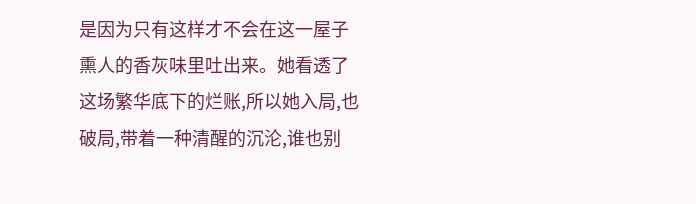是因为只有这样才不会在这一屋子熏人的香灰味里吐出来。她看透了这场繁华底下的烂账,所以她入局,也破局,带着一种清醒的沉沦,谁也别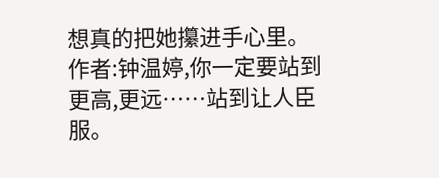想真的把她攥进手心里。
作者:钟温婷,你一定要站到更高,更远……站到让人臣服。